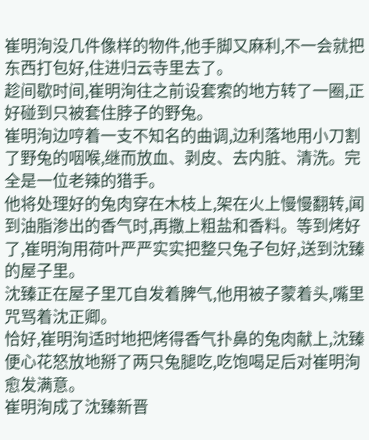崔明洵没几件像样的物件,他手脚又麻利,不一会就把东西打包好,住进归云寺里去了。
趁间歇时间,崔明洵往之前设套索的地方转了一圈,正好碰到只被套住脖子的野兔。
崔明洵边哼着一支不知名的曲调,边利落地用小刀割了野兔的咽喉,继而放血、剥皮、去内脏、清洗。完全是一位老辣的猎手。
他将处理好的兔肉穿在木枝上,架在火上慢慢翻转,闻到油脂渗出的香气时,再撒上粗盐和香料。等到烤好了,崔明洵用荷叶严严实实把整只兔子包好,送到沈臻的屋子里。
沈臻正在屋子里兀自发着脾气,他用被子蒙着头,嘴里咒骂着沈正卿。
恰好,崔明洵适时地把烤得香气扑鼻的兔肉献上,沈臻便心花怒放地掰了两只兔腿吃,吃饱喝足后对崔明洵愈发满意。
崔明洵成了沈臻新晋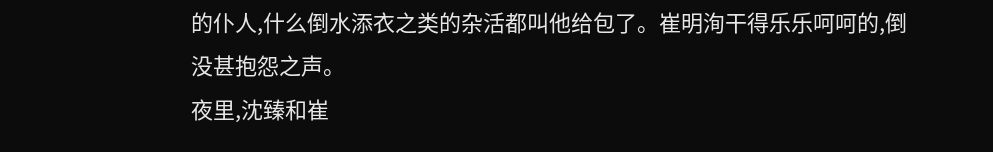的仆人,什么倒水添衣之类的杂活都叫他给包了。崔明洵干得乐乐呵呵的,倒没甚抱怨之声。
夜里,沈臻和崔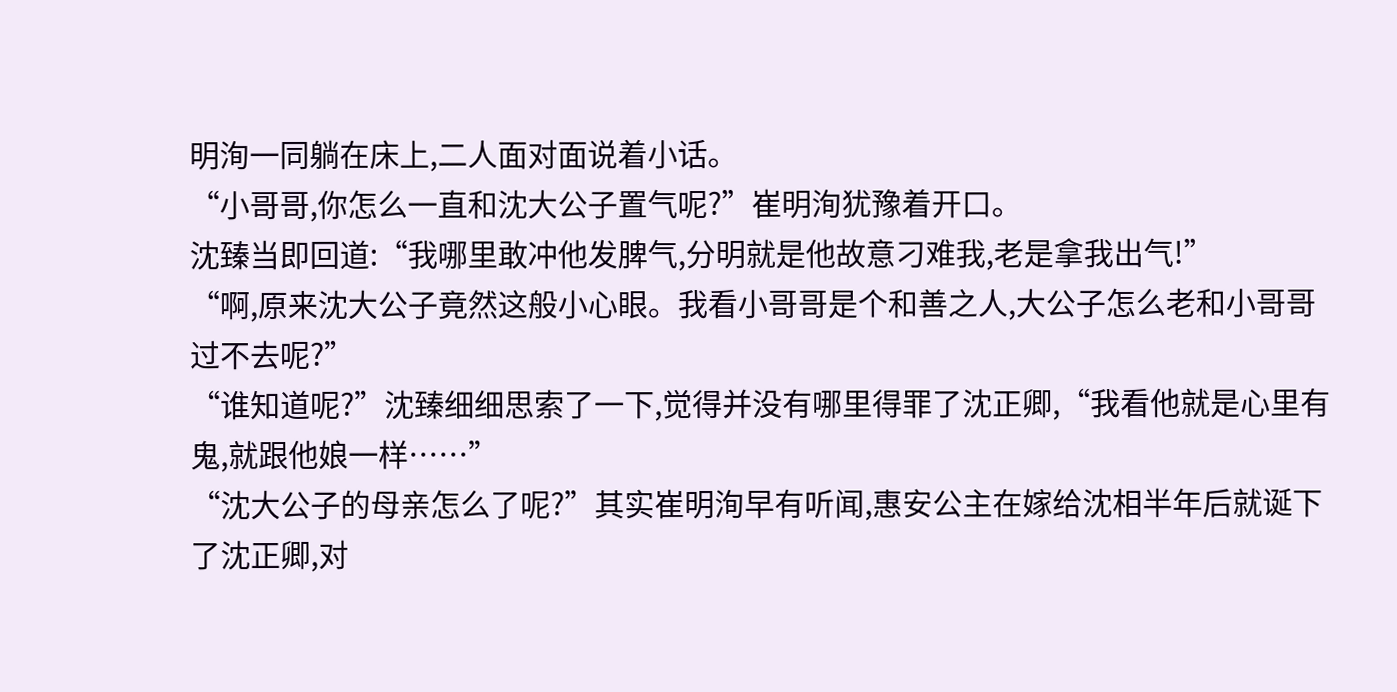明洵一同躺在床上,二人面对面说着小话。
“小哥哥,你怎么一直和沈大公子置气呢?”崔明洵犹豫着开口。
沈臻当即回道:“我哪里敢冲他发脾气,分明就是他故意刁难我,老是拿我出气!”
“啊,原来沈大公子竟然这般小心眼。我看小哥哥是个和善之人,大公子怎么老和小哥哥过不去呢?”
“谁知道呢?”沈臻细细思索了一下,觉得并没有哪里得罪了沈正卿,“我看他就是心里有鬼,就跟他娘一样……”
“沈大公子的母亲怎么了呢?”其实崔明洵早有听闻,惠安公主在嫁给沈相半年后就诞下了沈正卿,对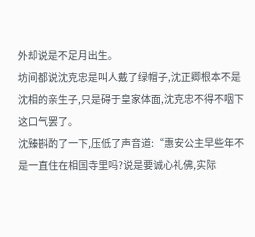外却说是不足月出生。
坊间都说沈克忠是叫人戴了绿帽子,沈正卿根本不是沈相的亲生子,只是碍于皇家体面,沈克忠不得不咽下这口气罢了。
沈臻斟酌了一下,压低了声音道:“惠安公主早些年不是一直住在相国寺里吗?说是要诚心礼佛,实际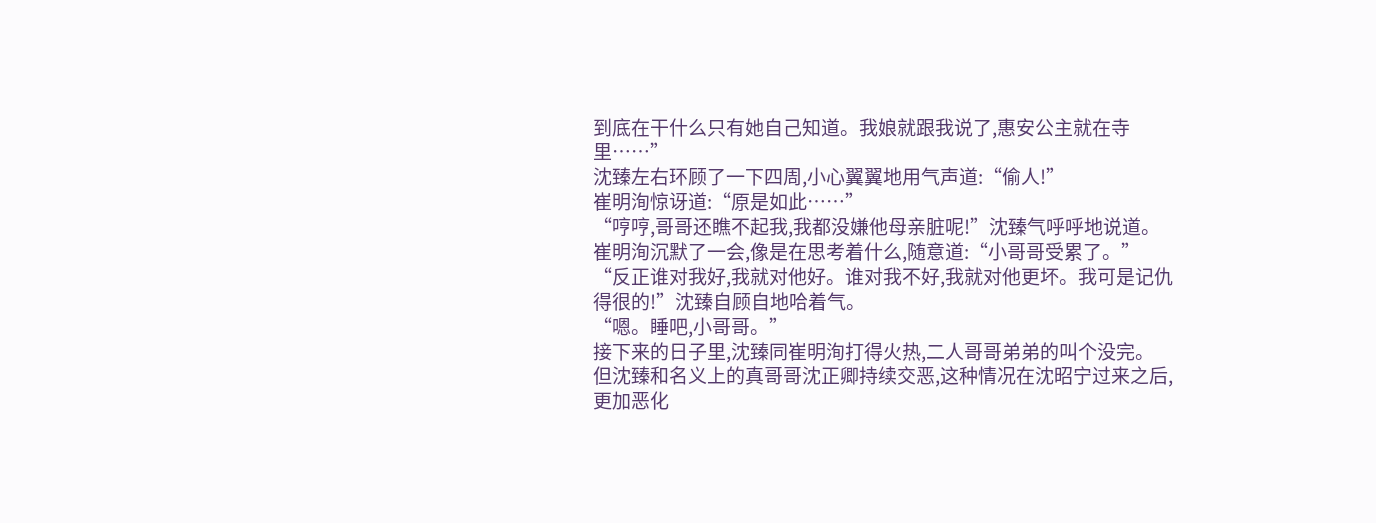到底在干什么只有她自己知道。我娘就跟我说了,惠安公主就在寺里……”
沈臻左右环顾了一下四周,小心翼翼地用气声道:“偷人!”
崔明洵惊讶道:“原是如此……”
“哼哼,哥哥还瞧不起我,我都没嫌他母亲脏呢!”沈臻气呼呼地说道。
崔明洵沉默了一会,像是在思考着什么,随意道:“小哥哥受累了。”
“反正谁对我好,我就对他好。谁对我不好,我就对他更坏。我可是记仇得很的!”沈臻自顾自地哈着气。
“嗯。睡吧,小哥哥。”
接下来的日子里,沈臻同崔明洵打得火热,二人哥哥弟弟的叫个没完。
但沈臻和名义上的真哥哥沈正卿持续交恶,这种情况在沈昭宁过来之后,更加恶化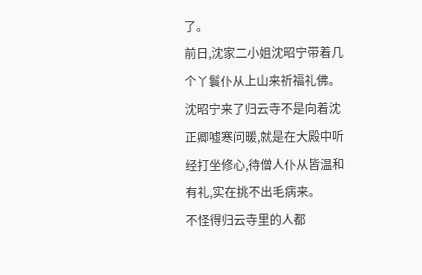了。
前日,沈家二小姐沈昭宁带着几个丫鬟仆从上山来祈福礼佛。
沈昭宁来了归云寺不是向着沈正卿嘘寒问暖,就是在大殿中听经打坐修心,待僧人仆从皆温和有礼,实在挑不出毛病来。
不怪得归云寺里的人都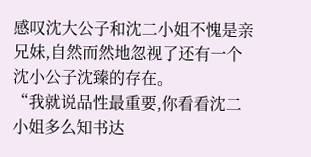感叹沈大公子和沈二小姐不愧是亲兄妹,自然而然地忽视了还有一个沈小公子沈臻的存在。
“我就说品性最重要,你看看沈二小姐多么知书达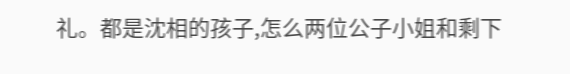礼。都是沈相的孩子,怎么两位公子小姐和剩下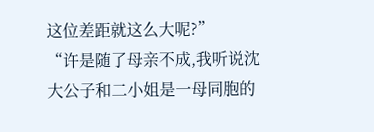这位差距就这么大呢?”
“许是随了母亲不成,我听说沈大公子和二小姐是一母同胞的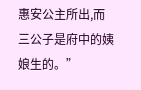惠安公主所出,而三公子是府中的姨娘生的。”